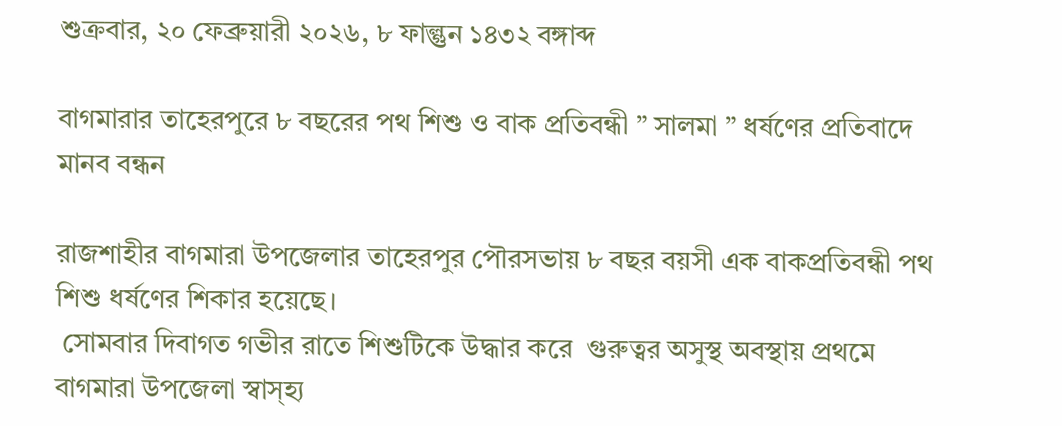শুক্রবার, ২০ ফেব্রুয়ারী ২০২৬, ৮ ফাল্গুন ১৪৩২ বঙ্গাব্দ

বাগমারার তাহেরপুরে ৮ বছরের পথ শিশু ও বাক প্রতিবন্ধী ” সালমা ” ধর্ষণের প্রতিবাদে মানব বন্ধন

রাজশাহীর বাগমারা উপজেলার তাহেরপুর পৌরসভায় ৮ বছর বয়সী এক বাকপ্রতিবন্ধী পথ শিশু ধর্ষণের শিকার হয়েছে।
 সোমবার দিবাগত গভীর রাতে শিশুটিকে উদ্ধার করে  গুরুত্বর অসুস্থ অবস্থায় প্রথমে বাগমারা উপজেলা স্বাস্হ্য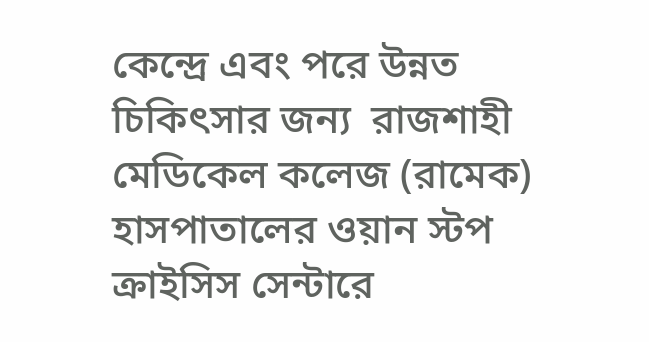কেন্দ্রে এবং পরে উন্নত চিকিৎসার জন্য  রাজশাহী  মেডিকেল কলেজ (রামেক) হাসপাতালের ওয়ান স্টপ ক্রাইসিস সেন্টারে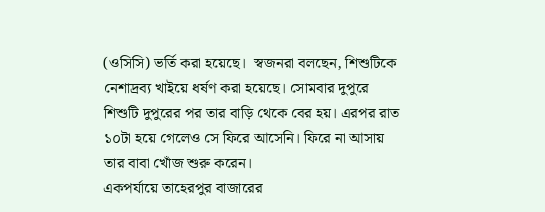(ওসিসি) ভর্তি করা হয়েছে।  স্বজনরা বলছেন, শিশুটিকে নেশাদ্রব্য খাইয়ে ধর্ষণ করা হয়েছে। সোমবার দুপুরে শিশুটি দুপুরের পর তার বাড়ি থেকে বের হয়। এরপর রাত ১০টা হয়ে গেলেও সে ফিরে আসেনি। ফিরে না আসায় তার বাবা খোঁজ শুরু করেন।
একপর্যায়ে তাহেরপুর বাজারের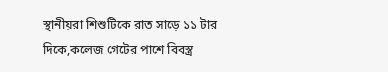স্থানীয়রা শিশুটিকে রাত সাড়ে ১১ টার দিকে,কলেজ গেটের পাশে বিবস্ত্র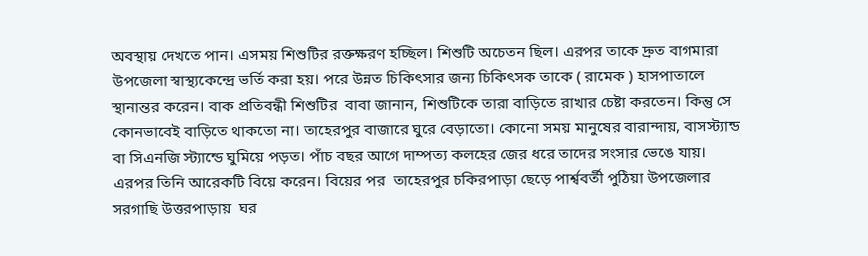অবস্থায় দেখতে পান। এসময় শিশুটির রক্তক্ষরণ হচ্ছিল। শিশুটি অচেতন ছিল। এরপর তাকে দ্রুত বাগমারা উপজেলা স্বাস্থ্যকেন্দ্রে ভর্তি করা হয়। পরে উন্নত চিকিৎসার জন্য চিকিৎসক তাকে ( রামেক ) হাসপাতালে স্থানান্তর করেন। বাক প্রতিবন্ধী শিশুটির  বাবা জানান, শিশুটিকে তারা বাড়িতে রাখার চেষ্টা করতেন। কিন্তু সে কোনভাবেই বাড়িতে থাকতো না। তাহেরপুর বাজারে ঘুরে বেড়াতো। কোনো সময় মানুষের বারান্দায়, বাসস্ট্যান্ড বা সিএনজি স্ট্যান্ডে ঘুমিয়ে পড়ত। পাঁচ বছর আগে দাম্পত্য কলহের জের ধরে তাদের সংসার ভেঙে যায়।
এরপর তিনি আরেকটি বিয়ে করেন। বিয়ের পর  তাহেরপুর চকিরপাড়া ছেড়ে পার্শ্ববর্তী পুঠিয়া উপজেলার সরগাছি উত্তরপাড়ায়  ঘর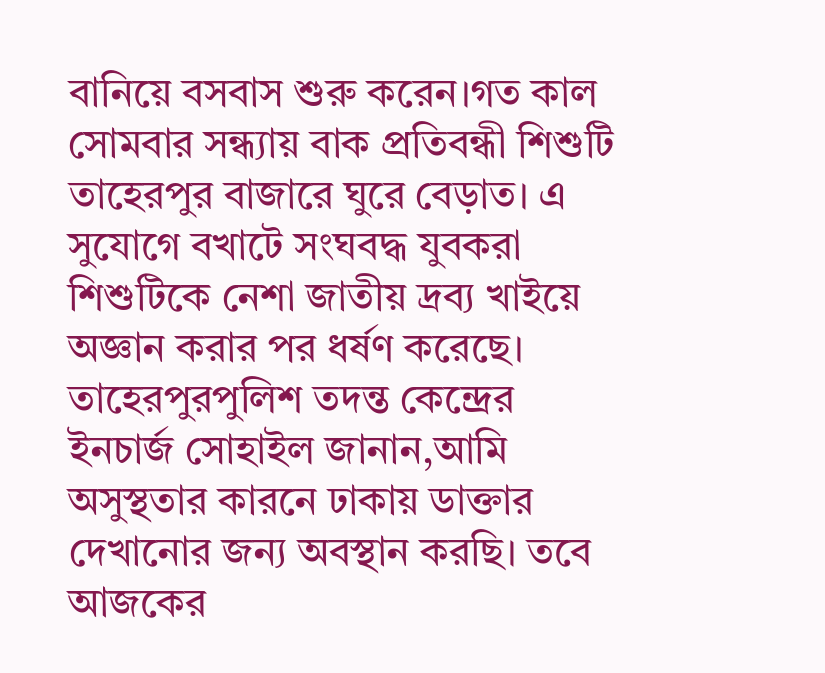বানিয়ে বসবাস শুরু করেন।গত কাল সোমবার সন্ধ্যায় বাক প্রতিবন্ধী শিশুটি তাহেরপুর বাজারে ঘুরে বেড়াত। এ সুযোগে বখাটে সংঘবদ্ধ যুবকরা শিশুটিকে নেশা জাতীয় দ্রব্য খাইয়ে অজ্ঞান করার পর ধর্ষণ করেছে। তাহেরপুরপুলিশ তদন্ত কেন্দ্রের ইনচার্জ সোহাইল জানান,আমি অসুস্থতার কারনে ঢাকায় ডাক্তার দেখানোর জন্য অবস্থান করছি। তবে আজকের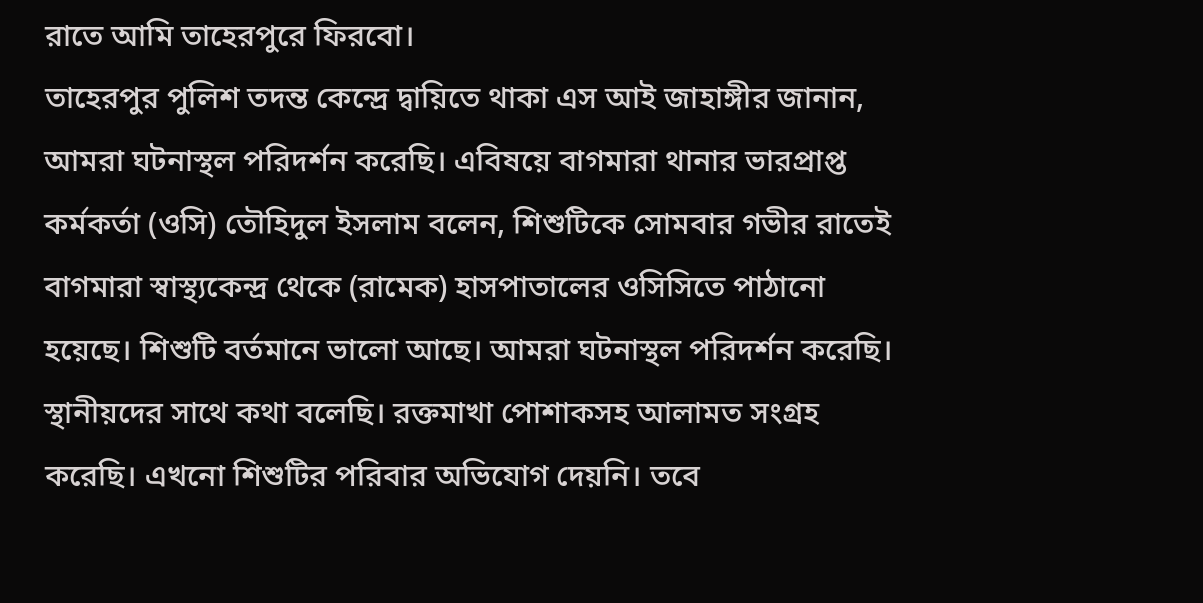রাতে আমি তাহেরপুরে ফিরবো।
তাহেরপুর পুলিশ তদন্ত কেন্দ্রে দ্বায়িতে থাকা এস আই জাহাঙ্গীর জানান, আমরা ঘটনাস্থল পরিদর্শন করেছি। এবিষয়ে বাগমারা থানার ভারপ্রাপ্ত কর্মকর্তা (ওসি) তৌহিদুল ইসলাম বলেন, শিশুটিকে সোমবার গভীর রাতেই বাগমারা স্বাস্থ্যকেন্দ্র থেকে (রামেক) হাসপাতালের ওসিসিতে পাঠানো হয়েছে। শিশুটি বর্তমানে ভালো আছে। আমরা ঘটনাস্থল পরিদর্শন করেছি। স্থানীয়দের সাথে কথা বলেছি। রক্তমাখা পোশাকসহ আলামত সংগ্রহ করেছি। এখনো শিশুটির পরিবার অভিযোগ দেয়নি। তবে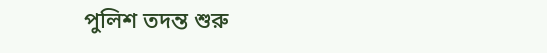পুলিশ তদন্ত শুরু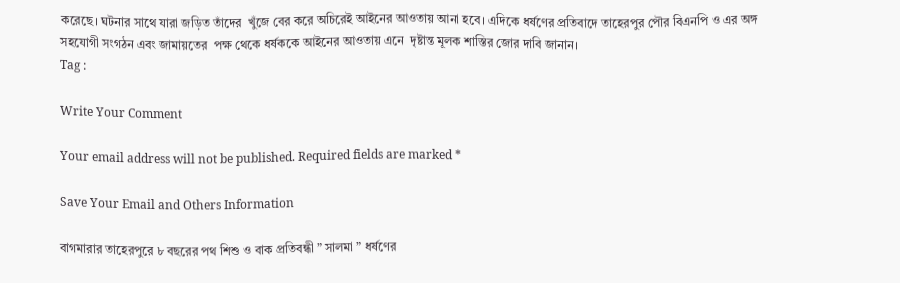করেছে। ঘটনার সাথে যারা জড়িত তাঁদের  খুঁজে বের করে অচিরেই আইনের আওতায় আনা হবে। এদিকে ধর্ষণের প্রতিবাদে তাহেরপুর পৌর বিএনপি ও এর অঙ্গ সহযোগী সংগঠন এবং জামায়তের  পক্ষ থেকে ধর্ষককে আইনের আওতায় এনে  দৃষ্টান্ত মূলক শাস্তির জোর দাবি জানান।
Tag :

Write Your Comment

Your email address will not be published. Required fields are marked *

Save Your Email and Others Information

বাগমারার তাহেরপুরে ৮ বছরের পথ শিশু ও বাক প্রতিবন্ধী ” সালমা ” ধর্ষণের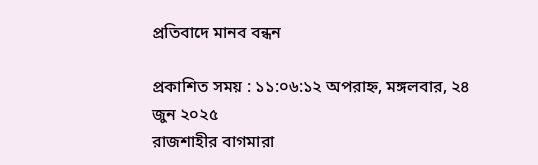প্রতিবাদে মানব বন্ধন

প্রকাশিত সময় : ১১:০৬:১২ অপরাহ্ন, মঙ্গলবার, ২৪ জুন ২০২৫
রাজশাহীর বাগমারা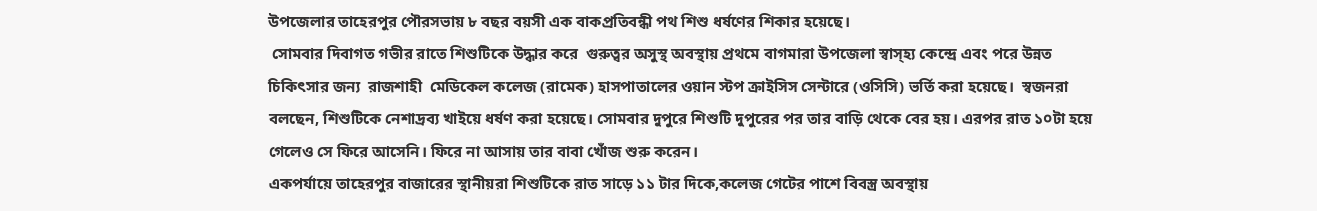উপজেলার তাহেরপুর পৌরসভায় ৮ বছর বয়সী এক বাকপ্রতিবন্ধী পথ শিশু ধর্ষণের শিকার হয়েছে।
 সোমবার দিবাগত গভীর রাতে শিশুটিকে উদ্ধার করে  গুরুত্বর অসুস্থ অবস্থায় প্রথমে বাগমারা উপজেলা স্বাস্হ্য কেন্দ্রে এবং পরে উন্নত চিকিৎসার জন্য  রাজশাহী  মেডিকেল কলেজ (রামেক) হাসপাতালের ওয়ান স্টপ ক্রাইসিস সেন্টারে (ওসিসি) ভর্তি করা হয়েছে।  স্বজনরা বলছেন, শিশুটিকে নেশাদ্রব্য খাইয়ে ধর্ষণ করা হয়েছে। সোমবার দুপুরে শিশুটি দুপুরের পর তার বাড়ি থেকে বের হয়। এরপর রাত ১০টা হয়ে গেলেও সে ফিরে আসেনি। ফিরে না আসায় তার বাবা খোঁজ শুরু করেন।
একপর্যায়ে তাহেরপুর বাজারের স্থানীয়রা শিশুটিকে রাত সাড়ে ১১ টার দিকে,কলেজ গেটের পাশে বিবস্ত্র অবস্থায়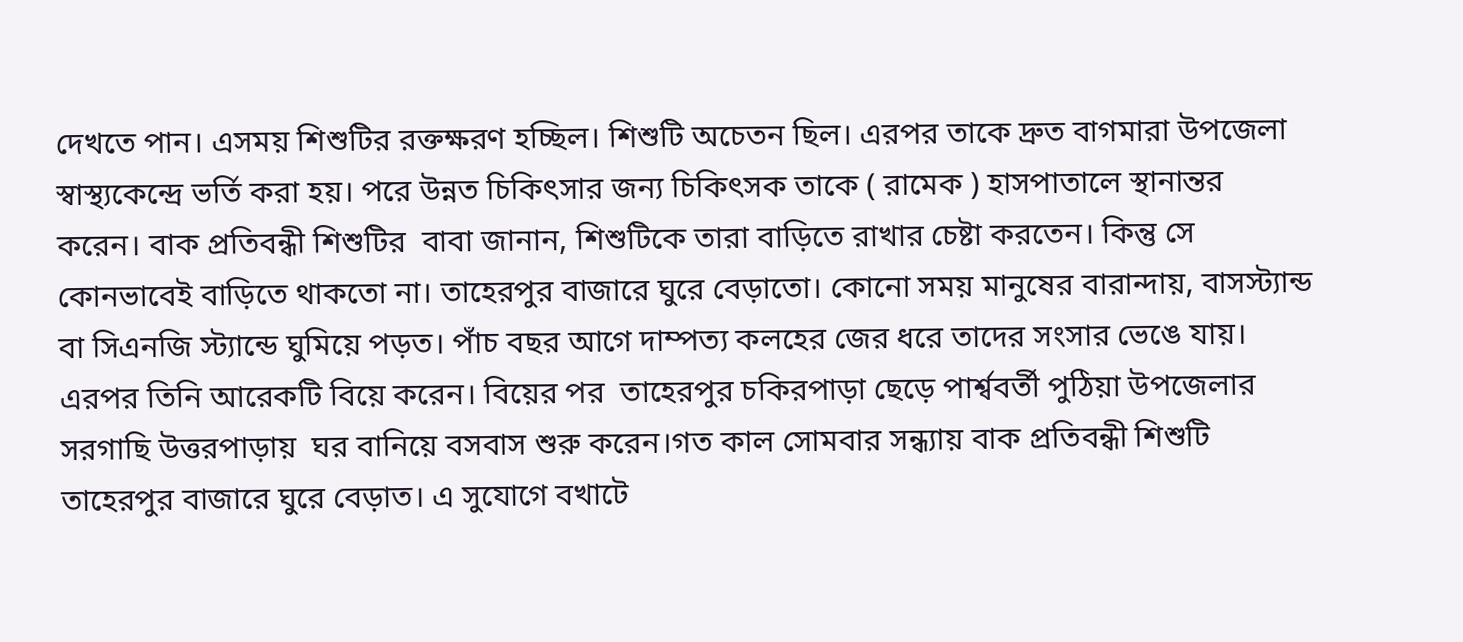দেখতে পান। এসময় শিশুটির রক্তক্ষরণ হচ্ছিল। শিশুটি অচেতন ছিল। এরপর তাকে দ্রুত বাগমারা উপজেলা স্বাস্থ্যকেন্দ্রে ভর্তি করা হয়। পরে উন্নত চিকিৎসার জন্য চিকিৎসক তাকে ( রামেক ) হাসপাতালে স্থানান্তর করেন। বাক প্রতিবন্ধী শিশুটির  বাবা জানান, শিশুটিকে তারা বাড়িতে রাখার চেষ্টা করতেন। কিন্তু সে কোনভাবেই বাড়িতে থাকতো না। তাহেরপুর বাজারে ঘুরে বেড়াতো। কোনো সময় মানুষের বারান্দায়, বাসস্ট্যান্ড বা সিএনজি স্ট্যান্ডে ঘুমিয়ে পড়ত। পাঁচ বছর আগে দাম্পত্য কলহের জের ধরে তাদের সংসার ভেঙে যায়।
এরপর তিনি আরেকটি বিয়ে করেন। বিয়ের পর  তাহেরপুর চকিরপাড়া ছেড়ে পার্শ্ববর্তী পুঠিয়া উপজেলার সরগাছি উত্তরপাড়ায়  ঘর বানিয়ে বসবাস শুরু করেন।গত কাল সোমবার সন্ধ্যায় বাক প্রতিবন্ধী শিশুটি তাহেরপুর বাজারে ঘুরে বেড়াত। এ সুযোগে বখাটে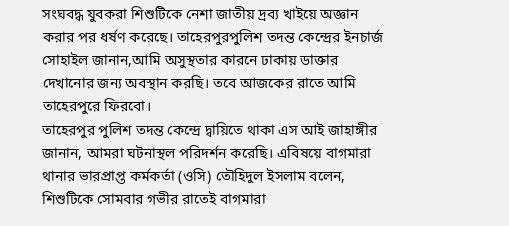সংঘবদ্ধ যুবকরা শিশুটিকে নেশা জাতীয় দ্রব্য খাইয়ে অজ্ঞান করার পর ধর্ষণ করেছে। তাহেরপুরপুলিশ তদন্ত কেন্দ্রের ইনচার্জ সোহাইল জানান,আমি অসুস্থতার কারনে ঢাকায় ডাক্তার দেখানোর জন্য অবস্থান করছি। তবে আজকের রাতে আমি তাহেরপুরে ফিরবো।
তাহেরপুর পুলিশ তদন্ত কেন্দ্রে দ্বায়িতে থাকা এস আই জাহাঙ্গীর জানান, আমরা ঘটনাস্থল পরিদর্শন করেছি। এবিষয়ে বাগমারা থানার ভারপ্রাপ্ত কর্মকর্তা (ওসি) তৌহিদুল ইসলাম বলেন, শিশুটিকে সোমবার গভীর রাতেই বাগমারা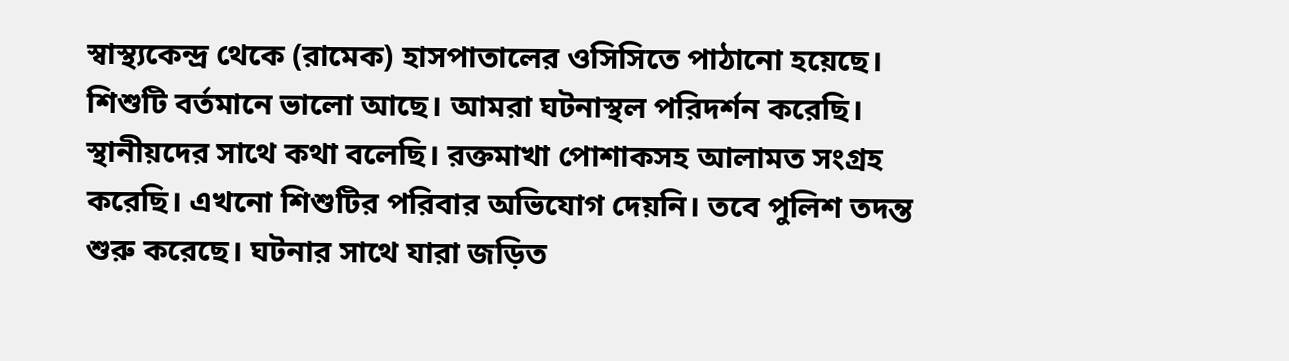স্বাস্থ্যকেন্দ্র থেকে (রামেক) হাসপাতালের ওসিসিতে পাঠানো হয়েছে। শিশুটি বর্তমানে ভালো আছে। আমরা ঘটনাস্থল পরিদর্শন করেছি। স্থানীয়দের সাথে কথা বলেছি। রক্তমাখা পোশাকসহ আলামত সংগ্রহ করেছি। এখনো শিশুটির পরিবার অভিযোগ দেয়নি। তবে পুলিশ তদন্ত শুরু করেছে। ঘটনার সাথে যারা জড়িত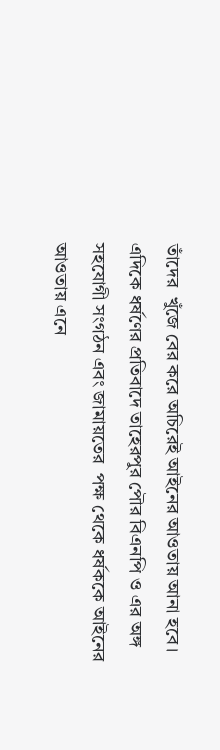তাঁদের  খুঁজে বের করে অচিরেই আইনের আওতায় আনা হবে। এদিকে ধর্ষণের প্রতিবাদে তাহেরপুর পৌর বিএনপি ও এর অঙ্গ সহযোগী সংগঠন এবং জামায়তের  পক্ষ থেকে ধর্ষককে আইনের আওতায় এনে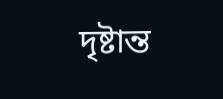দৃষ্টান্ত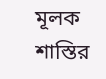মূলক শাস্তির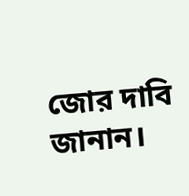জোর দাবি জানান।